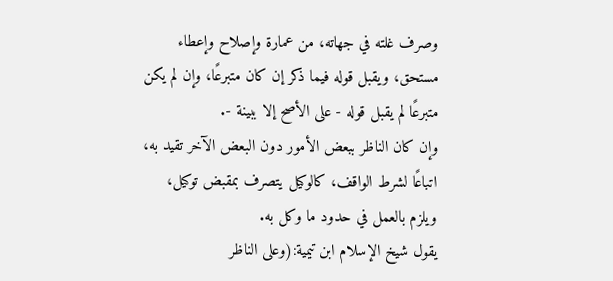وصرف غلته في جهاته، من عمارة وإصلاح وإعطاء مستحق، ويقبل قوله فيما ذكر إن كان متبرعًا، وإن لم يكن متبرعًا لم يقبل قوله - على الأصح إلا ببينة -.
وإن كان الناظر ببعض الأمور دون البعض الآخر تقيد به، اتباعًا لشرط الواقف، كالوكيل يتصرف بمقبض توكيل، ويلزم بالعمل في حدود ما وكل به.
يقول شيخ الإسلام ابن تيمية:(وعلى الناظر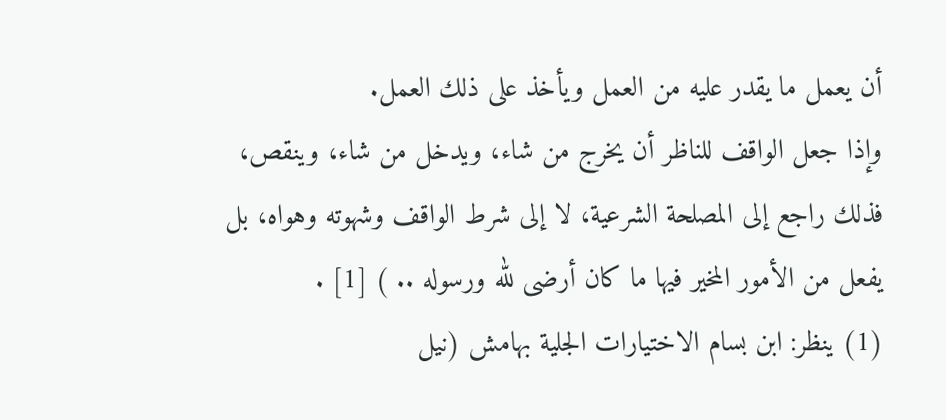أن يعمل ما يقدر عليه من العمل ويأخذ على ذلك العمل.
وإذا جعل الواقف للناظر أن يخرج من شاء، ويدخل من شاء، وينقص، فذلك راجع إلى المصلحة الشرعية، لا إلى شرط الواقف وشهوته وهواه، بل يفعل من الأمور المخير فيها ما كان أرضى لله ورسوله .. ) [1] .
(1) ينظر: ابن بسام الاختيارات الجلية بهامش (نيل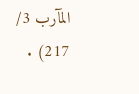المآرب 3/ 217) .